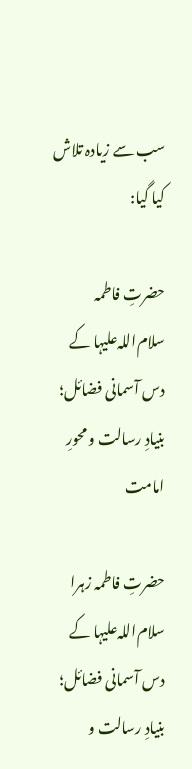سب سے زیادہ تلاش کیا گیا:

حضرتِ فاطمہ سلام‌اللہ‌علیہا کے دس آسمانی فضائل؛ بنیادِ رسالت و محورِ امامت

حضرتِ فاطمہ زہرا سلام‌اللہ‌علیہا کے دس آسمانی فضائل؛ بنیادِ رسالت و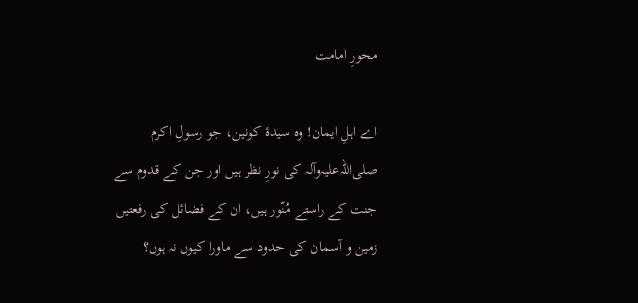محورِ امامت

اے اہلِ ایمان! وہ سیدۂ کونین، جو رسولِ اکرم صلی‌اللہ‌علیہ‌وآلہ کی نورِ نظر ہیں اور جن کے قدوم سے جنت کے راستے مُنّور ہیں، ان کے فضائل کی رفعتیں زمین و آسمان کی حدود سے ماورا کیوں نہ ہوں؟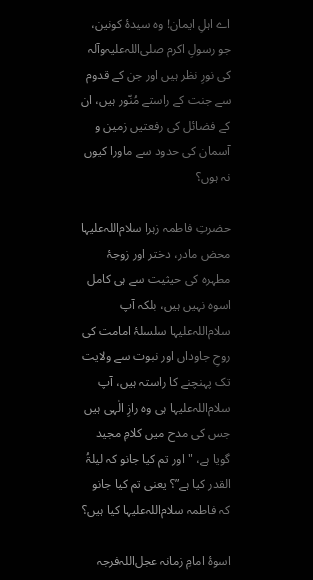اے اہلِ ایمان! وہ سیدۂ کونین، جو رسولِ اکرم صلی‌اللہ‌علیہ‌وآلہ کی نورِ نظر ہیں اور جن کے قدوم سے جنت کے راستے مُنّور ہیں، ان کے فضائل کی رفعتیں زمین و آسمان کی حدود سے ماورا کیوں نہ ہوں؟

حضرتِ فاطمہ زہرا سلام‌اللہ‌علیہا محض مادر، دختر اور زوجۂ مطہرہ کی حیثیت سے ہی کامل اسوہ نہیں ہیں، بلکہ آپ سلام‌اللہ‌علیہا سلسلۂ امامت کی روحِ جاوداں اور نبوت سے ولایت تک پہنچنے کا راستہ ہیں، آپ سلام‌اللہ‌علیہا ہی وہ رازِ الٰہی ہیں جس کی مدح میں کلامِ مجید گویا ہے، "اور تم کیا جانو کہ لیلۃُ القدر کیا ہے”؟ یعنی تم کیا جانو کہ فاطمہ سلام‌اللہ‌علیہا کیا ہیں؟

اسوۂ امامِ زمانہ عجل‌اللہ‌فرجہ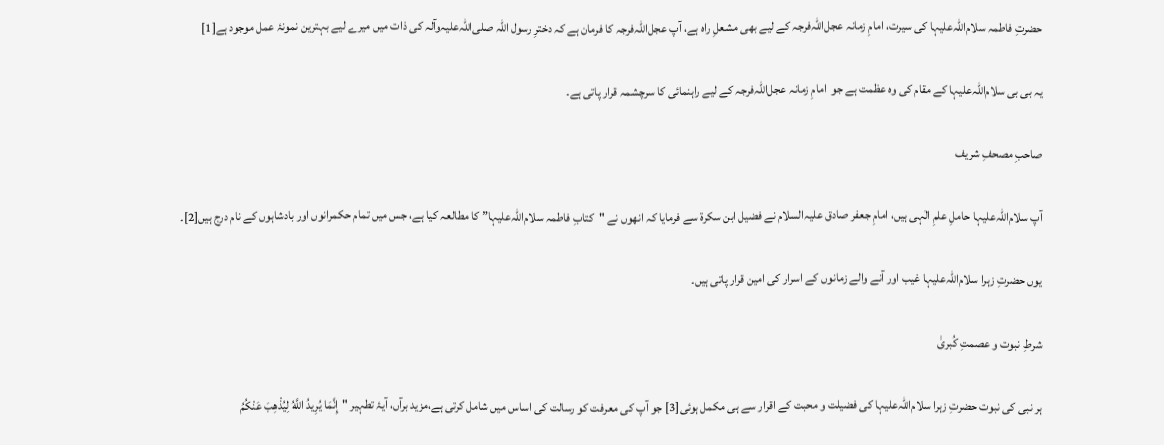حضرتِ فاطمہ سلام‌اللہ‌علیہا کی سیرت، امامِ زمانہ عجل‌اللہ‌فرجہ کے لیے بھی مشعلِ راہ ہے، آپ عجل‌اللہ‌فرجہ کا فرمان ہے کہ دخترِ رسول اللہ صلی‌اللہ‌علیہ‌وآلہ کی ذات میں میرے لیے بہترین نمونۂ عمل موجود ہے[1]

یہ بی بی سلام‌اللہ‌علیہا کے مقام کی وہ عظمت ہے جو  امامِ زمانہ عجل‌اللہ‌فرجہ کے لیے راہنمائی کا سرچشمہ قرار پاتی ہے۔

صاحبِ مصحفِ شریف

آپ سلام‌اللہ‌علیہا حاملِ علمِ الٰہی ہیں، امامِ جعفر صادق علیہ‌السلام نے فضیل ابن سکرۃ سے فرمایا کہ انھوں نے "کتابِ فاطمہ سلام‌اللہ‌علیہا” کا مطالعہ کیا ہے، جس میں تمام حکمرانوں اور بادشاہوں کے نام درج ہیں[2]۔

یوں حضرتِ زہرا سلام‌اللہ‌علیہا غیب اور آنے والے زمانوں کے اسرار کی امین قرار پاتی ہیں۔

شرطِ نبوت و عصمتِ کُبریٰ

ہر نبی کی نبوت حضرتِ زہرا سلام‌اللہ‌علیہا کی فضیلت و محبت کے اقرار سے ہی مکمل ہوئی[3] جو آپ کی معرفت کو رسالت کی اساس میں شامل کرتی ہے،مزید برآں، آیۂ تطہیر "إِنَّمَا يُرِيدُ اللَّهُ لِيُذْهِبَ عَنْكُمُ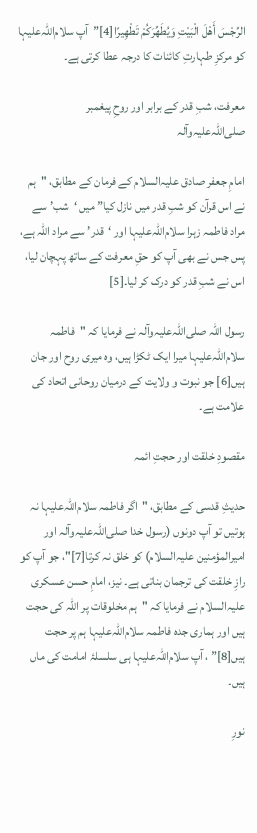الرِّجْسَ أَهْلَ الْبَيْتِ وَيُطَهِّرَكُمْ تَطْهِيرًا[4]”  آپ سلام‌اللہ‌علیہا کو مرکزِ طہارتِ کائنات کا درجہ عطا کرتی ہے۔

معرفت، شبِ قدر کے برابر اور روحِ پیغمبر صلی‌اللہ‌علیہ‌وآلہ

امامِ جعفر صادق علیہ‌السلام کے فرمان کے مطابق، "ہم نے اس قرآن کو شبِ قدر میں نازل کیا” میں ‘شب’ سے مراد فاطمہ زہرا سلام‌اللہ‌علیہا اور ‘قدر’ سے مراد اللہ ہے، پس جس نے بھی آپ کو حقِ معرفت کے ساتھ پہچان لیا، اس نے شبِ قدر کو درک کر لیا۔[5]

رسول اللہ صلی‌اللہ‌علیہ‌وآلہ نے فرمایا کہ "فاطمہ سلام‌اللہ‌علیہا میرا ایک ٹکڑا ہیں، وہ میری روح اور جان ہیں[6] جو نبوت و ولایت کے درمیان روحانی اتحاد کی علامت ہے۔

مقصودِ خلقت اور حجتِ ائمہ

حدیثِ قدسی کے مطابق، "اگر فاطمہ سلام‌اللہ‌علیہا نہ ہوتیں تو آپ دونوں (رسول خدا صلی‌اللہ‌علیہ‌وآلہ اور امیرالمؤمنین علیہ‌السلام) کو خلق نہ کرتا[7]"، جو آپ کو رازِ خلقت کی ترجمان بناتی ہے۔ نیز، امامِ حسن عسکری علیہ‌السلام نے فرمایا کہ "ہم مخلوقات پر اللہ کی حجت ہیں اور ہماری جدہ فاطمہ سلام‌اللہ‌علیہا ہم پر حجت ہیں[8]” ، آپ سلام‌اللہ‌علیہا ہی سلسلۂ امامت کی ماں ہیں۔

نورِ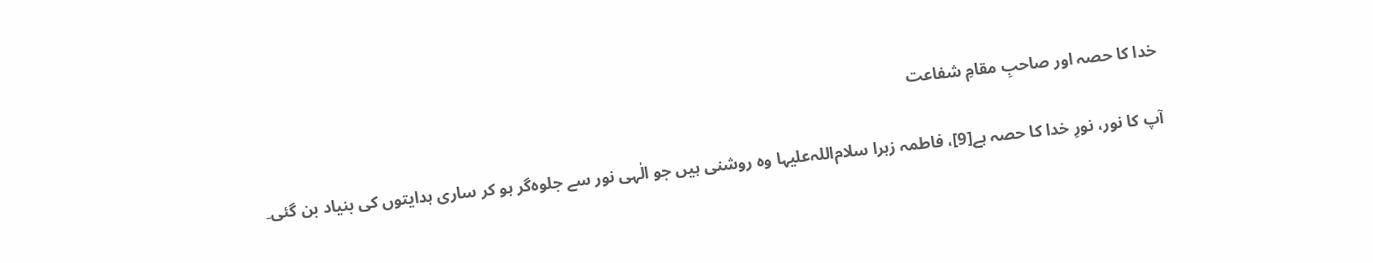خدا کا حصہ اور صاحبِ مقامِ شفاعت

آپ کا نور، نورِ خدا کا حصہ ہے[9]، فاطمہ زہرا سلام‌اللہ‌علیہا وہ روشنی ہیں جو الٰہی نور سے جلوہ‌گر ہو کر ساری ہدایتوں کی بنیاد بن گئی۔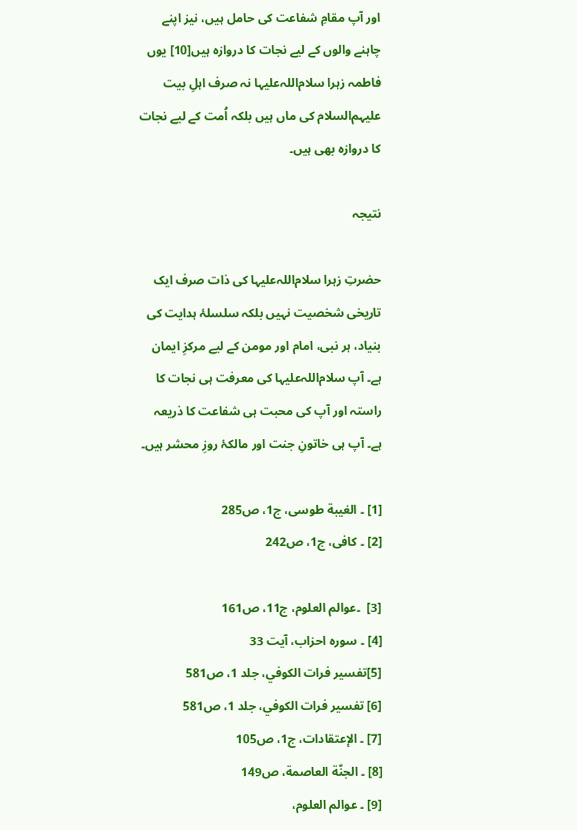اور آپ مقامِ شفاعت کی حامل ہیں، نیز اپنے چاہنے والوں کے لیے نجات کا دروازہ ہیں[10] یوں فاطمہ زہرا سلام‌اللہ‌علیہا نہ صرف اہلِ بیت علیہم‌السلام کی ماں ہیں بلکہ اُمت کے لیے نجات کا دروازہ بھی ہیں۔

نتیجہ

حضرتِ زہرا سلام‌اللہ‌علیہا کی ذات صرف ایک تاریخی شخصیت نہیں بلکہ سلسلۂ ہدایت کی بنیاد، ہر نبی، امام اور مومن کے لیے مرکزِ ایمان ہے۔ آپ سلام‌اللہ‌علیہا کی معرفت ہی نجات کا راستہ اور آپ کی محبت ہی شفاعت کا ذریعہ ہے۔ آپ ہی خاتونِ جنت اور مالکۂ روزِ محشر ہیں۔

[1] ۔ الغيبة طوسی، ج1، ص285
[2] ۔ کافی، ج1، ص242

[3]  ۔عوالم العلوم، ج11، ص161
[4] ۔ سورہ احزاب، آیت 33
[5]تفسير فرات الکوفي، جلد 1، ص581
[6] تفسير فرات الکوفي، جلد 1، ص581
[7] ۔ الإعتقادات، ج1، ص105
[8] ۔ الجنّة العاصمة، ص149
[9] ۔ عوالم العلوم،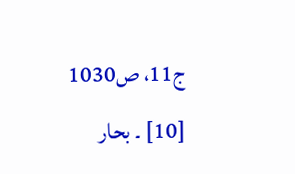ج11، ص1030
[10] ۔ بحار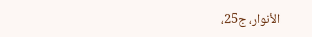الأنوار، ج25،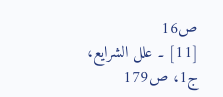ص16
[11] ۔ علل الشرایع، ج1، ص179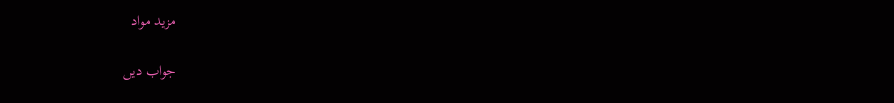مزید مواد

جواب دیں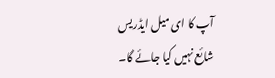آپ کا ای میل ایڈریس شائع نہیں کیا جائے گا۔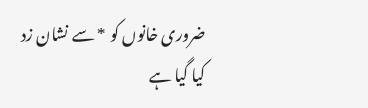ضروری خانوں کو * سے نشان زد کیا گیا ہے